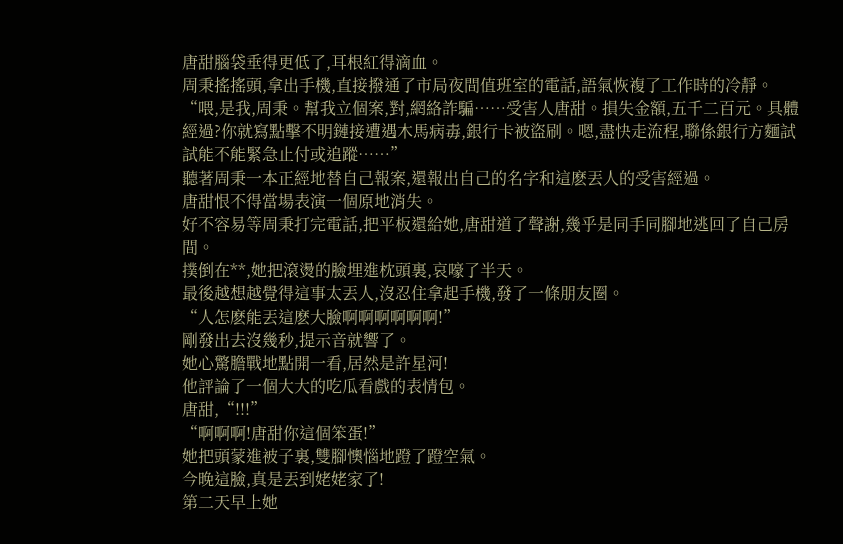唐甜腦袋垂得更低了,耳根紅得滴血。
周秉搖搖頭,拿出手機,直接撥通了市局夜間值班室的電話,語氣恢複了工作時的冷靜。
“喂,是我,周秉。幫我立個案,對,網絡詐騙……受害人唐甜。損失金額,五千二百元。具體經過?你就寫點擊不明鏈接遭遇木馬病毒,銀行卡被盜刷。嗯,盡快走流程,聯係銀行方麵試試能不能緊急止付或追蹤……”
聽著周秉一本正經地替自己報案,還報出自己的名字和這麽丟人的受害經過。
唐甜恨不得當場表演一個原地消失。
好不容易等周秉打完電話,把平板還給她,唐甜道了聲謝,幾乎是同手同腳地逃回了自己房間。
撲倒在**,她把滾燙的臉埋進枕頭裏,哀嚎了半天。
最後越想越覺得這事太丟人,沒忍住拿起手機,發了一條朋友圈。
“人怎麽能丟這麽大臉啊啊啊啊啊啊!”
剛發出去沒幾秒,提示音就響了。
她心驚膽戰地點開一看,居然是許星河!
他評論了一個大大的吃瓜看戲的表情包。
唐甜,“!!!”
“啊啊啊!唐甜你這個笨蛋!”
她把頭蒙進被子裏,雙腳懊惱地蹬了蹬空氣。
今晚這臉,真是丟到姥姥家了!
第二天早上她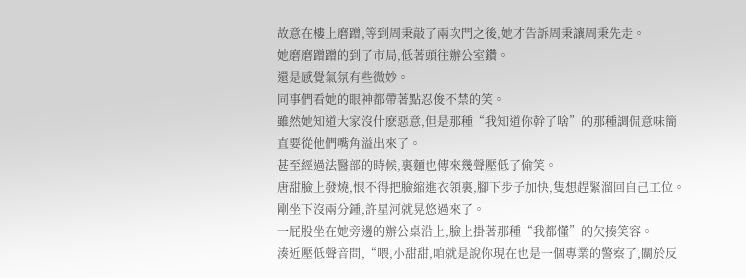故意在樓上磨蹭,等到周秉敲了兩次門之後,她才告訴周秉讓周秉先走。
她磨磨蹭蹭的到了市局,低著頭往辦公室鑽。
還是感覺氣氛有些微妙。
同事們看她的眼神都帶著點忍俊不禁的笑。
雖然她知道大家沒什麽惡意,但是那種“我知道你幹了啥”的那種調侃意味簡直要從他們嘴角溢出來了。
甚至經過法醫部的時候,裏麵也傳來幾聲壓低了偷笑。
唐甜臉上發燒,恨不得把臉縮進衣領裏,腳下步子加快,隻想趕緊溜回自己工位。
剛坐下沒兩分鍾,許星河就晃悠過來了。
一屁股坐在她旁邊的辦公桌沿上,臉上掛著那種“我都懂”的欠揍笑容。
湊近壓低聲音問,“喂,小甜甜,咱就是說你現在也是一個專業的警察了,關於反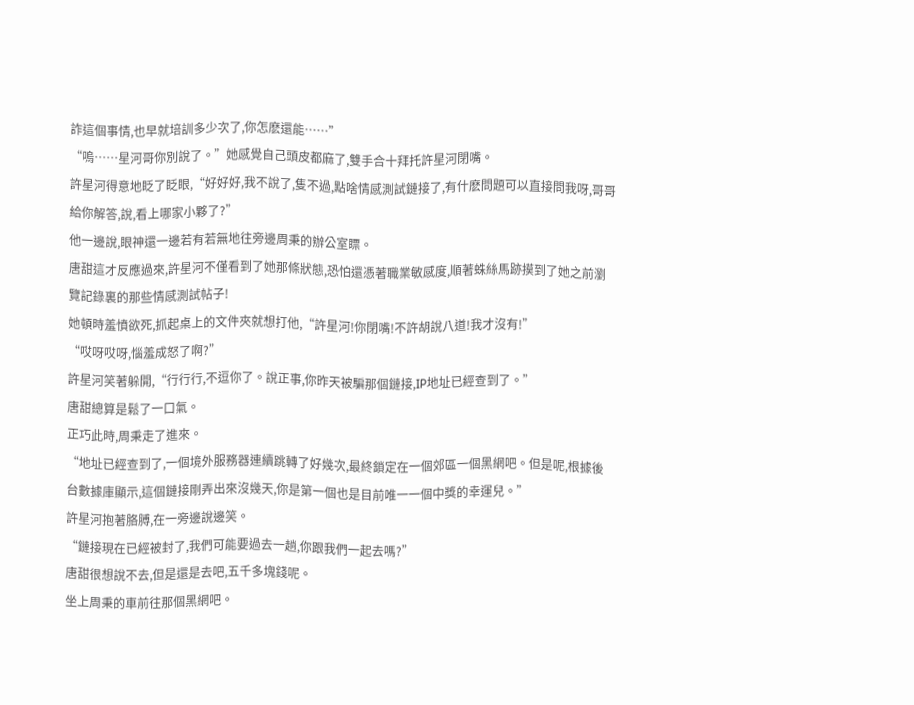詐這個事情,也早就培訓多少次了,你怎麽還能……”
“嗚……星河哥你別說了。”她感覺自己頭皮都麻了,雙手合十拜托許星河閉嘴。
許星河得意地眨了眨眼,“好好好,我不說了,隻不過,點啥情感測試鏈接了,有什麽問題可以直接問我呀,哥哥給你解答,說,看上哪家小夥了?”
他一邊說,眼神還一邊若有若無地往旁邊周秉的辦公室瞟。
唐甜這才反應過來,許星河不僅看到了她那條狀態,恐怕還憑著職業敏感度,順著蛛絲馬跡摸到了她之前瀏覽記錄裏的那些情感測試帖子!
她頓時羞憤欲死,抓起桌上的文件夾就想打他,“許星河!你閉嘴!不許胡說八道!我才沒有!”
“哎呀哎呀,惱羞成怒了啊?”
許星河笑著躲開,“行行行,不逗你了。說正事,你昨天被騙那個鏈接,IP地址已經查到了。”
唐甜總算是鬆了一口氣。
正巧此時,周秉走了進來。
“地址已經查到了,一個境外服務器連續跳轉了好幾次,最終鎖定在一個郊區一個黑網吧。但是呢,根據後台數據庫顯示,這個鏈接剛弄出來沒幾天,你是第一個也是目前唯一一個中獎的幸運兒。”
許星河抱著胳膊,在一旁邊說邊笑。
“鏈接現在已經被封了,我們可能要過去一趟,你跟我們一起去嗎?”
唐甜很想說不去,但是還是去吧,五千多塊錢呢。
坐上周秉的車前往那個黑網吧。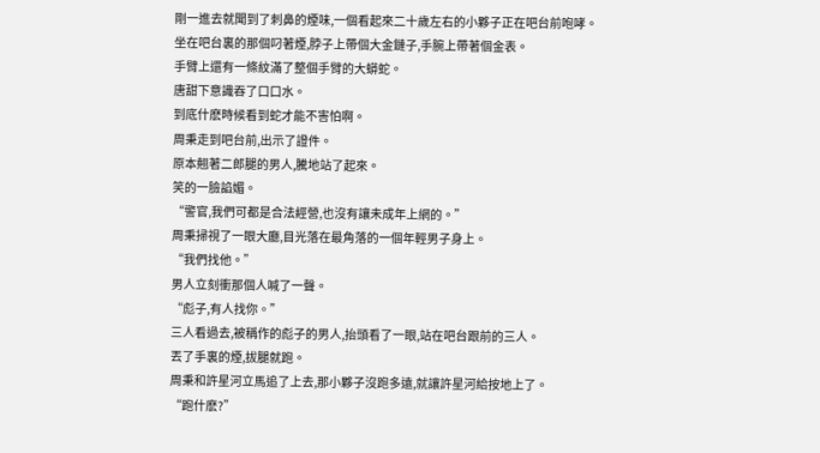剛一進去就聞到了刺鼻的煙味,一個看起來二十歲左右的小夥子正在吧台前咆哮。
坐在吧台裏的那個叼著煙,脖子上帶個大金鏈子,手腕上帶著個金表。
手臂上還有一條紋滿了整個手臂的大蟒蛇。
唐甜下意識吞了口口水。
到底什麽時候看到蛇才能不害怕啊。
周秉走到吧台前,出示了證件。
原本翹著二郎腿的男人,騰地站了起來。
笑的一臉諂媚。
“警官,我們可都是合法經營,也沒有讓未成年上網的。”
周秉掃視了一眼大廳,目光落在最角落的一個年輕男子身上。
“我們找他。”
男人立刻衝那個人喊了一聲。
“彪子,有人找你。”
三人看過去,被稱作的彪子的男人,抬頭看了一眼,站在吧台跟前的三人。
丟了手裏的煙,拔腿就跑。
周秉和許星河立馬追了上去,那小夥子沒跑多遠,就讓許星河給按地上了。
“跑什麽?”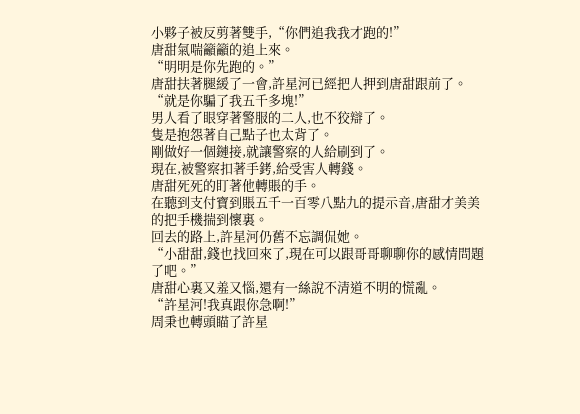小夥子被反剪著雙手,“你們追我我才跑的!”
唐甜氣喘籲籲的追上來。
“明明是你先跑的。”
唐甜扶著腿緩了一會,許星河已經把人押到唐甜跟前了。
“就是你騙了我五千多塊!”
男人看了眼穿著警服的二人,也不狡辯了。
隻是抱怨著自己點子也太背了。
剛做好一個鏈接,就讓警察的人給刷到了。
現在,被警察扣著手銬,給受害人轉錢。
唐甜死死的盯著他轉賬的手。
在聽到支付寶到賬五千一百零八點九的提示音,唐甜才美美的把手機揣到懷裏。
回去的路上,許星河仍舊不忘調侃她。
“小甜甜,錢也找回來了,現在可以跟哥哥聊聊你的感情問題了吧。”
唐甜心裏又羞又惱,還有一絲說不清道不明的慌亂。
“許星河!我真跟你急啊!”
周秉也轉頭瞄了許星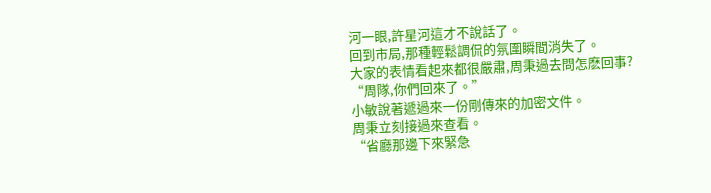河一眼,許星河這才不說話了。
回到市局,那種輕鬆調侃的氛圍瞬間消失了。
大家的表情看起來都很嚴肅,周秉過去問怎麽回事?
“周隊,你們回來了。”
小敏說著遞過來一份剛傳來的加密文件。
周秉立刻接過來查看。
“省廳那邊下來緊急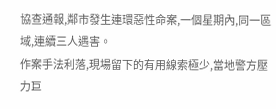協查通報,鄰市發生連環惡性命案,一個星期內,同一區域,連續三人遇害。
作案手法利落,現場留下的有用線索極少,當地警方壓力巨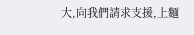大,向我們請求支援,上麵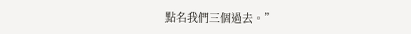點名我們三個過去。”